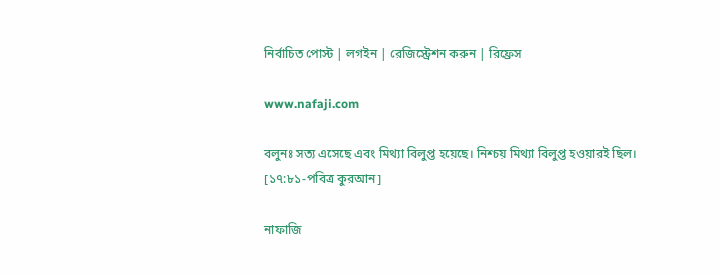নির্বাচিত পোস্ট | লগইন | রেজিস্ট্রেশন করুন | রিফ্রেস

www.nafaji.com

বলুনঃ সত্য এসেছে এবং মিথ্যা বিলুপ্ত হয়েছে। নিশ্চয় মিথ্যা বিলুপ্ত হওয়ারই ছিল। [১৭:৮১-পবিত্র কুরআন]

নাফাজি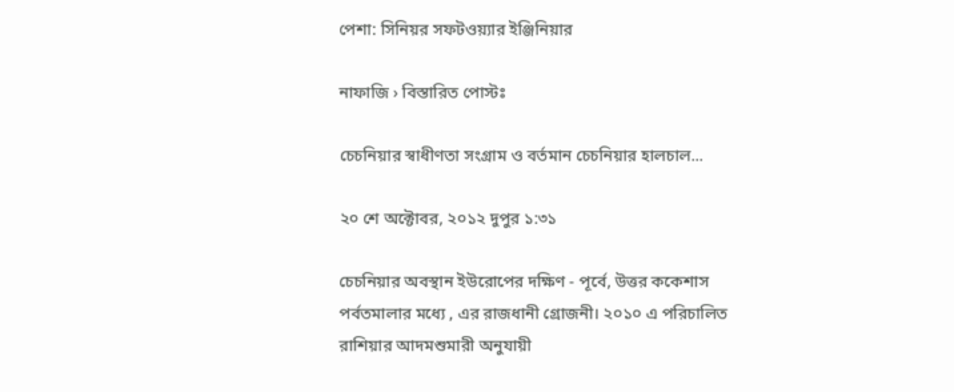পেশা: সিনিয়র সফটওয়্যার ইঞ্জিনিয়ার

নাফাজি › বিস্তারিত পোস্টঃ

চেচনিয়ার স্বাধীণতা সংগ্রাম ও বর্তমান চেচনিয়ার হালচাল...

২০ শে অক্টোবর, ২০১২ দুপুর ১:৩১

চেচনিয়ার অবস্থান ইউরোপের দক্ষিণ - পূর্বে, উত্তর ককেশাস পর্বতমালার মধ্যে , এর রাজধানী গ্রোজনী। ২০১০ এ পরিচালিত রাশিয়ার আদমশুমারী অনুযায়ী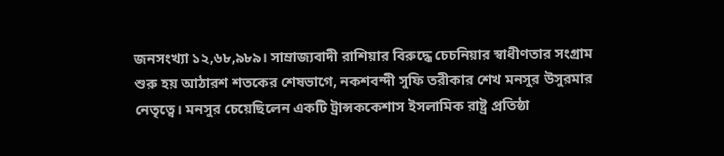জনসংখ্যা ১২,৬৮,৯৮৯। সাম্রাজ্যবাদী রাশিয়ার বিরুদ্ধে চেচনিয়ার স্বাধীণতার সংগ্রাম শুরু হয় আঠারশ শতকের শেষভাগে, নকশবন্দী সুফি তরীকার শেখ মনসুর উসুরমার নেতৃত্বে। মনসুর চেয়েছিলেন একটি ট্রান্সককেশাস ইসলামিক রাষ্ট্র প্রতিষ্ঠা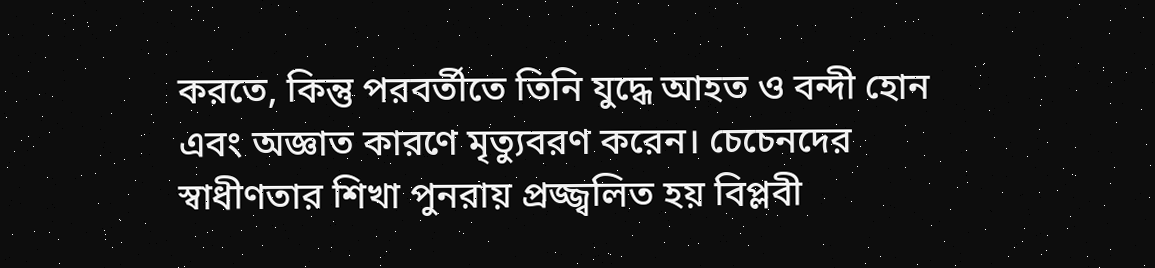করতে, কিন্তু পরবর্তীতে তিনি যুদ্ধে আহত ও বন্দী হোন এবং অজ্ঞাত কারণে মৃত্যুবরণ করেন। চেচেনদের স্বাধীণতার শিখা পুনরায় প্রজ্জ্বলিত হয় বিপ্লবী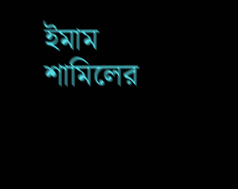ইমাম শামিলের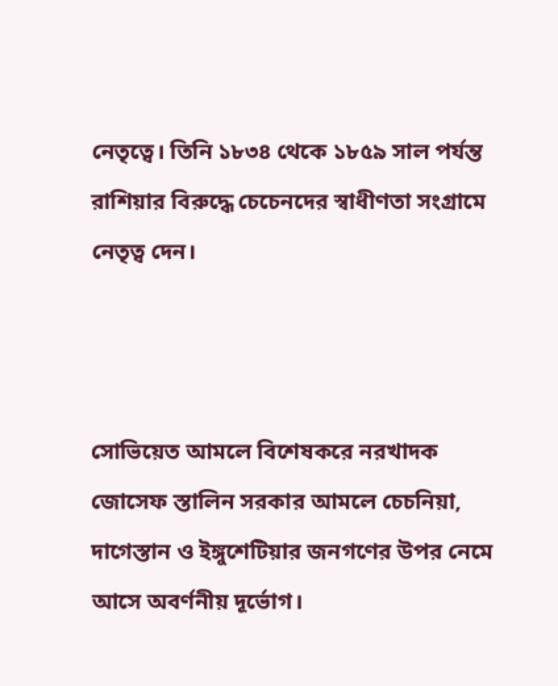নেতৃত্বে। তিনি ১৮৩৪ থেকে ১৮৫৯ সাল পর্যন্ত রাশিয়ার বিরুদ্ধে চেচেনদের স্বাধীণতা সংগ্রামে নেতৃত্ব দেন।



সোভিয়েত আমলে বিশেষকরে নরখাদক জোসেফ স্তালিন সরকার আমলে চেচনিয়া, দাগেস্তান ও ইঙ্গুশেটিয়ার জনগণের উপর নেমে আসে অবর্ণনীয় দূর্ভোগ।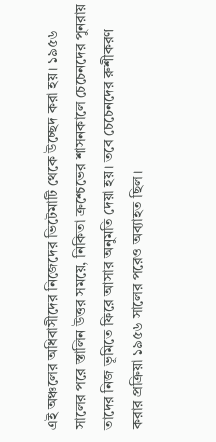এই অঞ্চলের অধিবাসীদের নিজেদের ভিটেমাটি থেকে উচ্ছেদ করা হয়। ১৯৫৬ সালের পরে স্তালিন উত্তর সময়ে, নিকিতা ক্রশ্চেভের শাসনকালে চেচেনদের পুনরায় তাদের নিজ ভূমিতে ফিরে আসার অনুমতি দেয়া হয়। তবে চেচেনদের রুশীকরণ করার প্রক্রিয়া ১৯৫৬ সালের পরেও অব্যাহত ছিল।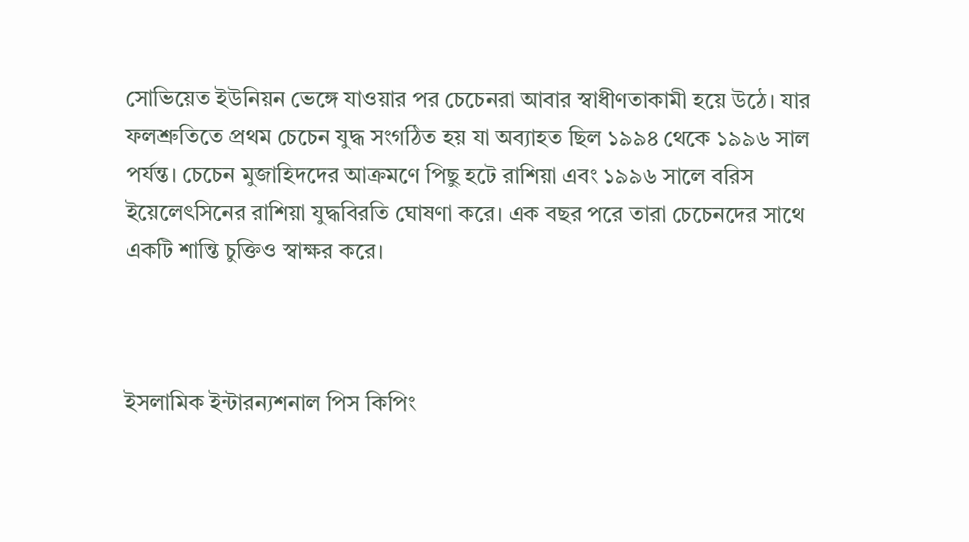সোভিয়েত ইউনিয়ন ভেঙ্গে যাওয়ার পর চেচেনরা আবার স্বাধীণতাকামী হয়ে উঠে। যার ফলশ্রুতিতে প্রথম চেচেন যুদ্ধ সংগঠিত হয় যা অব্যাহত ছিল ১৯৯৪ থেকে ১৯৯৬ সাল পর্যন্ত। চেচেন মুজাহিদদের আক্রমণে পিছু হটে রাশিয়া এবং ১৯৯৬ সালে বরিস ইয়েলেৎসিনের রাশিয়া যুদ্ধবিরতি ঘোষণা করে। এক বছর পরে তারা চেচেনদের সাথে একটি শান্তি চুক্তিও স্বাক্ষর করে।



ইসলামিক ইন্টারন্যশনাল পিস কিপিং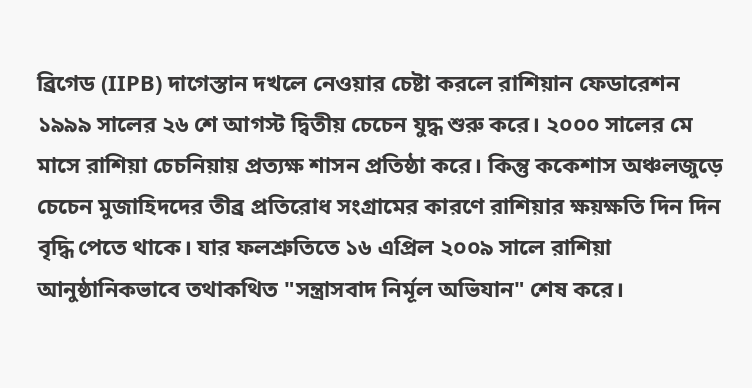ব্রিগেড (IIPB) দাগেস্তান দখলে নেওয়ার চেষ্টা করলে রাশিয়ান ফেডারেশন ১৯৯৯ সালের ২৬ শে আগস্ট দ্বিতীয় চেচেন যুদ্ধ শুরু করে। ২০০০ সালের মে মাসে রাশিয়া চেচনিয়ায় প্রত্যক্ষ শাসন প্রতিষ্ঠা করে। কিন্তু ককেশাস অঞ্চলজুড়ে চেচেন মুজাহিদদের তীব্র প্রতিরোধ সংগ্রামের কারণে রাশিয়ার ক্ষয়ক্ষতি দিন দিন বৃদ্ধি পেতে থাকে। যার ফলশ্রুতিতে ১৬ এপ্রিল ২০০৯ সালে রাশিয়া আনুষ্ঠানিকভাবে তথাকথিত "সন্ত্রাসবাদ নির্মূল অভিযান" শেষ করে।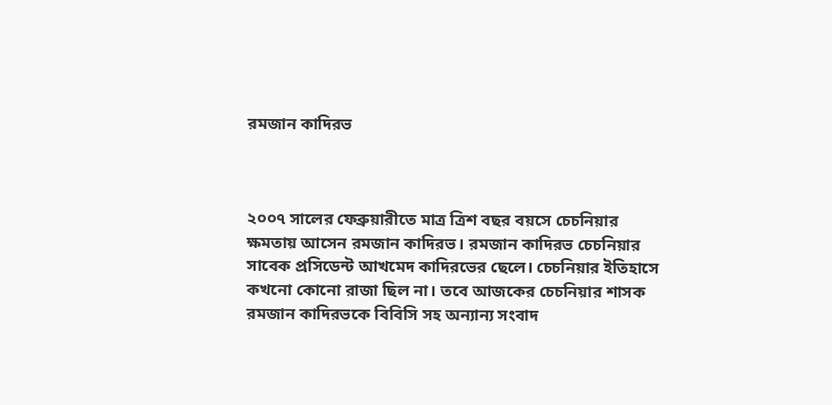রমজান কাদিরভ



২০০৭ সালের ফেব্রুয়ারীতে মাত্র ত্রিশ বছর বয়সে চেচনিয়ার ক্ষমতায় আসেন রমজান কাদিরভ। রমজান কাদিরভ চেচনিয়ার সাবেক প্রসিডেন্ট আখমেদ কাদিরভের ছেলে। চেচনিয়ার ইতিহাসে কখনো কোনো রাজা ছিল না। তবে আজকের চেচনিয়ার শাসক রমজান কাদিরভকে বিবিসি সহ অন্যান্য সংবাদ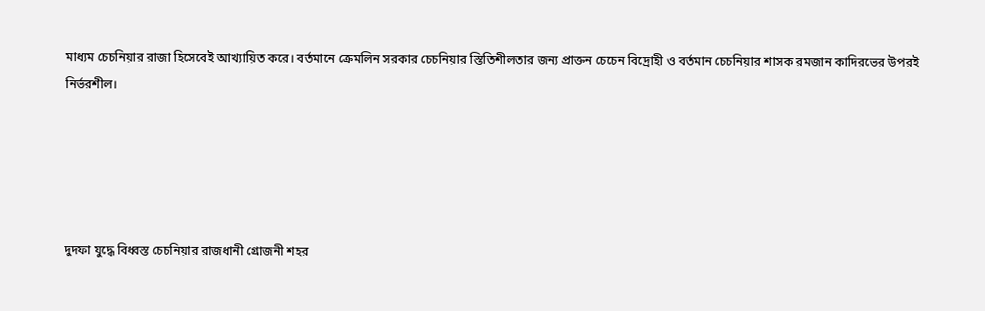মাধ্যম চেচনিয়ার রাজা হিসেবেই আখ্যায়িত করে। বর্তমানে ক্রেমলিন সরকার চেচনিয়ার স্তিতিশীলতার জন্য প্রাক্তন চেচেন বিদ্রোহী ও বর্তমান চেচনিয়ার শাসক রমজান কাদিরভের উপরই নির্ভরশীল।





দুদফা যুদ্ধে বিধ্বস্ত চেচনিয়ার রাজধানী গ্রোজনী শহর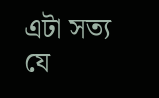এটা সত্য যে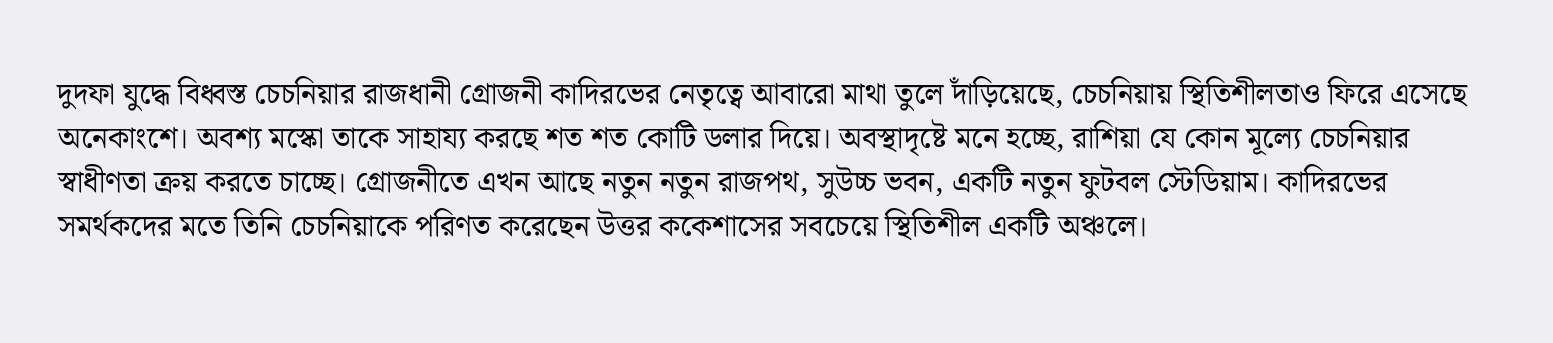দুদফা যুদ্ধে বিধ্বস্ত চেচনিয়ার রাজধানী গ্রোজনী কাদিরভের নেতৃত্বে আবারো মাথা তুলে দাঁড়িয়েছে, চেচনিয়ায় স্থিতিশীলতাও ফিরে এসেছে অনেকাংশে। অবশ্য মস্কো তাকে সাহায্য করছে শত শত কোটি ডলার দিয়ে। অবস্থাদৃষ্টে মনে হচ্ছে, রাশিয়া যে কোন মূল্যে চেচনিয়ার স্বাধীণতা ক্রয় করতে চাচ্ছে। গ্রোজনীতে এখন আছে নতুন নতুন রাজপথ, সুউচ্চ ভবন, একটি নতুন ফুটবল স্টেডিয়াম। কাদিরভের সমর্থকদের মতে তিনি চেচনিয়াকে পরিণত করেছেন উত্তর ককেশাসের সবচেয়ে স্থিতিশীল একটি অঞ্চলে।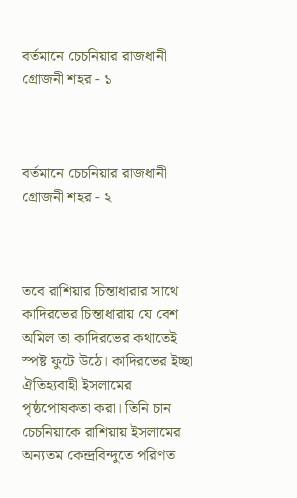বর্তমানে চেচনিয়ার রাজধানী গ্রোজনী শহর - ১



বর্তমানে চেচনিয়ার রাজধানী গ্রোজনী শহর - ২



তবে রাশিয়ার চিন্তাধারার সাথে কাদিরভের চিন্তাধারায় যে বেশ অমিল তা কাদিরভের কথাতেই স্পষ্ট ফুটে উঠে। কাদিরভের ইচ্ছা ঐতিহ্যবাহী ইসলামের পৃষ্ঠপোষকতা করা। তিনি চান চেচনিয়াকে রাশিয়ায় ইসলামের অন্যতম কেন্দ্রবিন্দুতে পরিণত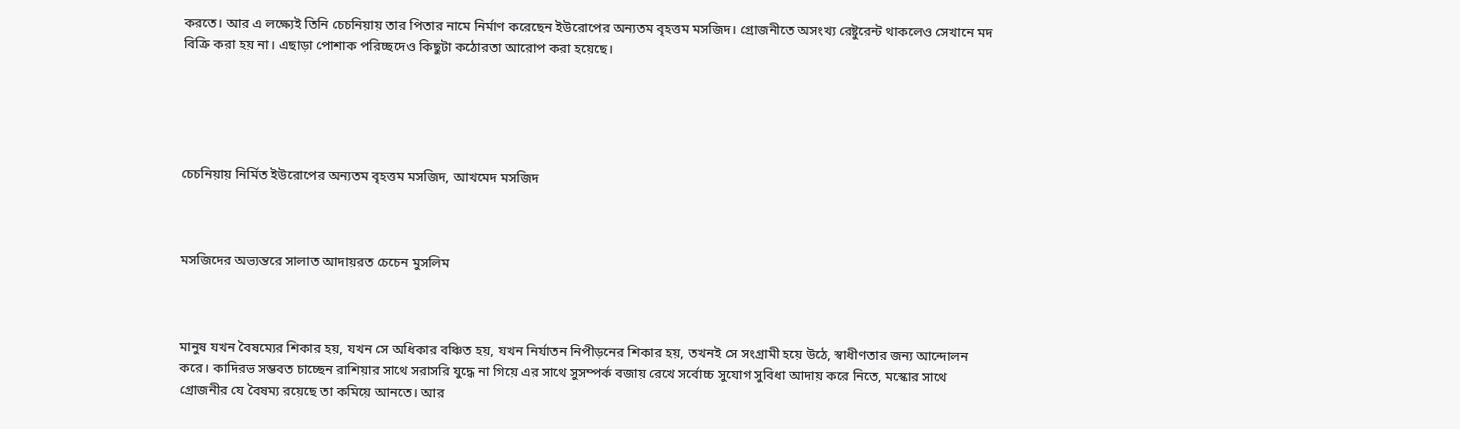করতে। আর এ লক্ষ্যেই তিনি চেচনিয়ায় তার পিতার নামে নির্মাণ করেছেন ইউরোপের অন্যতম বৃহত্তম মসজিদ। গ্রোজনীতে অসংখ্য রেষ্টুরেন্ট থাকলেও সেখানে মদ বিক্রি করা হয় না। এছাড়া পোশাক পরিচ্ছদেও কিছুটা কঠোরতা আরোপ করা হয়েছে।





চেচনিয়ায় নির্মিত ইউরোপের অন্যতম বৃহত্তম মসজিদ, আখমেদ মসজিদ



মসজিদের অভ্যন্তরে সালাত আদায়রত চেচেন মুসলিম



মানুষ যখন বৈষম্যের শিকার হয়, যখন সে অধিকার বঞ্চিত হয়, যখন নির্যাতন নিপীড়নের শিকার হয়, তখনই সে সংগ্রামী হয়ে উঠে, স্বাধীণতার জন্য আন্দোলন করে। কাদিরভ সম্ভবত চাচ্ছেন রাশিয়ার সাথে সরাসরি যুদ্ধে না গিয়ে এর সাথে সুসম্পর্ক বজায় রেখে সর্বোচ্চ সুযোগ সুবিধা আদায় করে নিতে, মস্কোর সাথে গ্রোজনীর যে বৈষম্য রয়েছে তা কমিয়ে আনতে। আর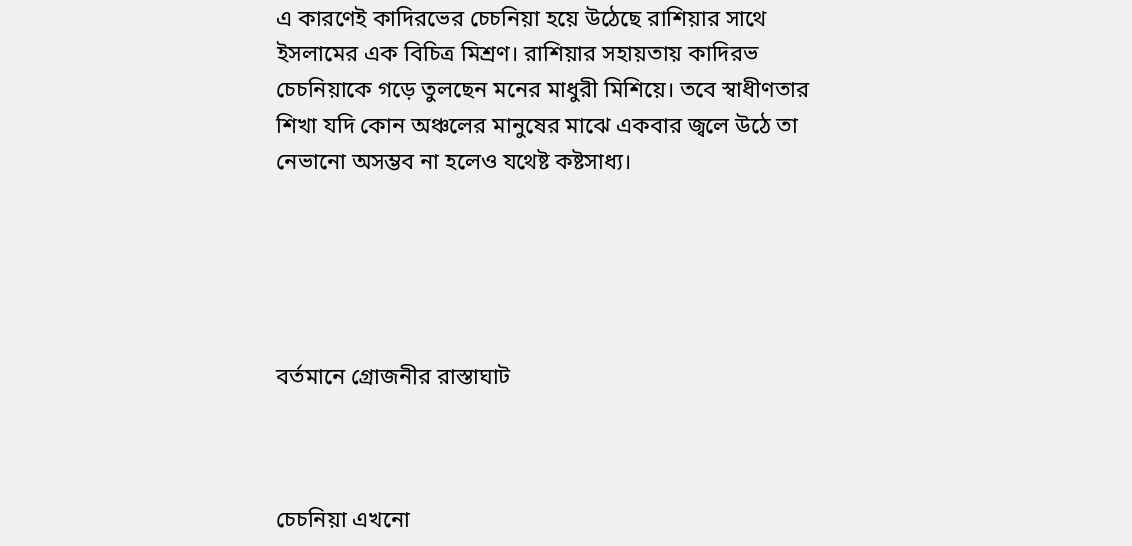এ কারণেই কাদিরভের চেচনিয়া হয়ে উঠেছে রাশিয়ার সাথে ইসলামের এক বিচিত্র মিশ্রণ। রাশিয়ার সহায়তায় কাদিরভ চেচনিয়াকে গড়ে তুলছেন মনের মাধুরী মিশিয়ে। তবে স্বাধীণতার শিখা যদি কোন অঞ্চলের মানুষের মাঝে একবার জ্বলে উঠে তা নেভানো অসম্ভব না হলেও যথেষ্ট কষ্টসাধ্য।





বর্তমানে গ্রোজনীর রাস্তাঘাট



চেচনিয়া এখনো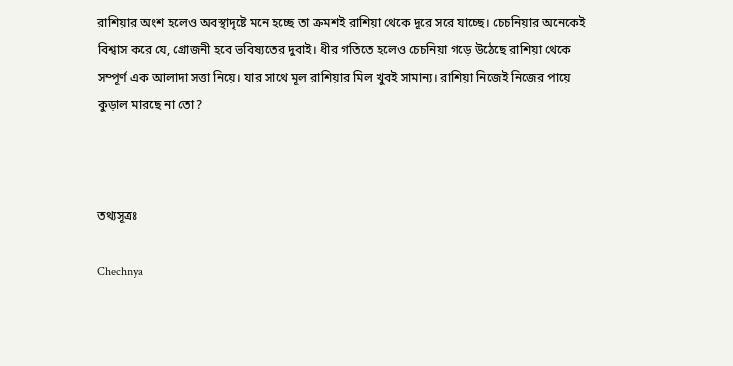রাশিয়ার অংশ হলেও অবস্থাদৃষ্টে মনে হচ্ছে তা ক্রমশই রাশিয়া থেকে দূরে সরে যাচ্ছে। চেচনিয়ার অনেকেই বিশ্বাস করে যে, গ্রোজনী হবে ভবিষ্যতের দুবাই। ধীর গতিতে হলেও চেচনিয়া গড়ে উঠেছে রাশিয়া থেকে সম্পূর্ণ এক আলাদা সত্তা নিয়ে। যার সাথে মূল রাশিয়ার মিল খুবই সামান্য। রাশিয়া নিজেই নিজের পায়ে কুড়াল মারছে না তো?



তথ্যসূত্রঃ

Chechnya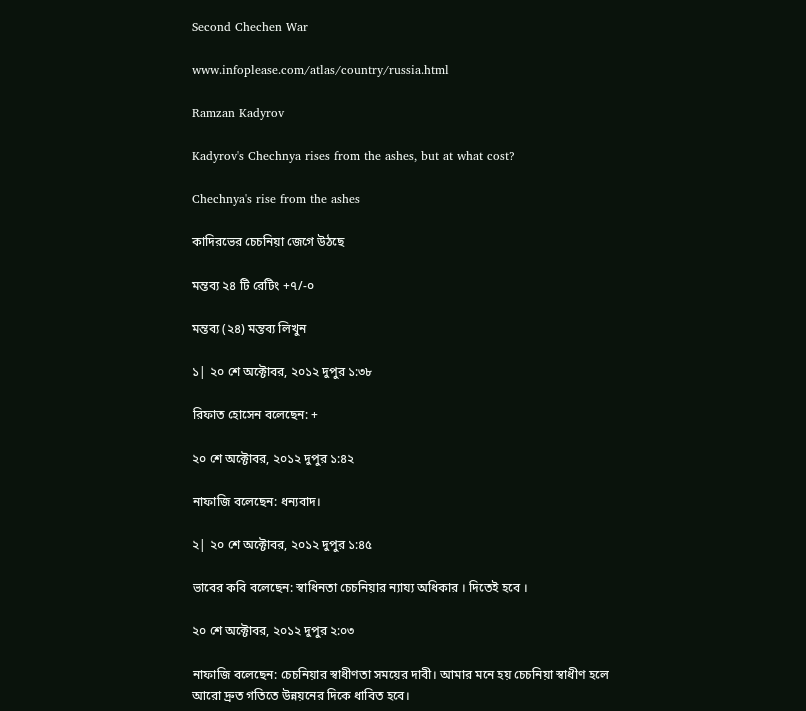Second Chechen War

www.infoplease.com/atlas/country/russia.html

Ramzan Kadyrov

Kadyrov's Chechnya rises from the ashes, but at what cost?

Chechnya's rise from the ashes

কাদিরভের চেচনিয়া জেগে উঠছে

মন্তব্য ২৪ টি রেটিং +৭/-০

মন্তব্য (২৪) মন্তব্য লিখুন

১| ২০ শে অক্টোবর, ২০১২ দুপুর ১:৩৮

রিফাত হোসেন বলেছেন: +

২০ শে অক্টোবর, ২০১২ দুপুর ১:৪২

নাফাজি বলেছেন: ধন্যবাদ।

২| ২০ শে অক্টোবর, ২০১২ দুপুর ১:৪৫

ভাবের কবি বলেছেন: স্বাধিনতা চেচনিয়ার ন্যায্য অধিকার । দিতেই হবে ।

২০ শে অক্টোবর, ২০১২ দুপুর ২:০৩

নাফাজি বলেছেন: চেচনিয়ার স্বাধীণতা সময়ের দাবী। আমার মনে হয় চেচনিয়া স্বাধীণ হলে আরো দ্রুত গতিতে উন্নয়নের দিকে ধাবিত হবে।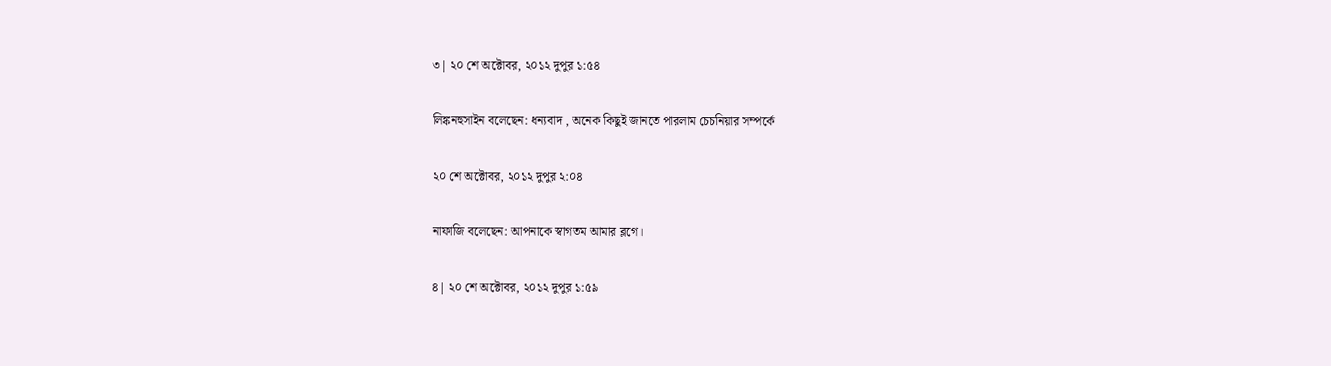৩| ২০ শে অক্টোবর, ২০১২ দুপুর ১:৫৪

লিঙ্কনহুসাইন বলেছেন: ধন্যবাদ , অনেক কিছুই জানতে পারলাম চেচনিয়ার সম্পর্কে

২০ শে অক্টোবর, ২০১২ দুপুর ২:০৪

নাফাজি বলেছেন: আপনাকে স্বাগতম আমার ব্লগে।

৪| ২০ শে অক্টোবর, ২০১২ দুপুর ১:৫৯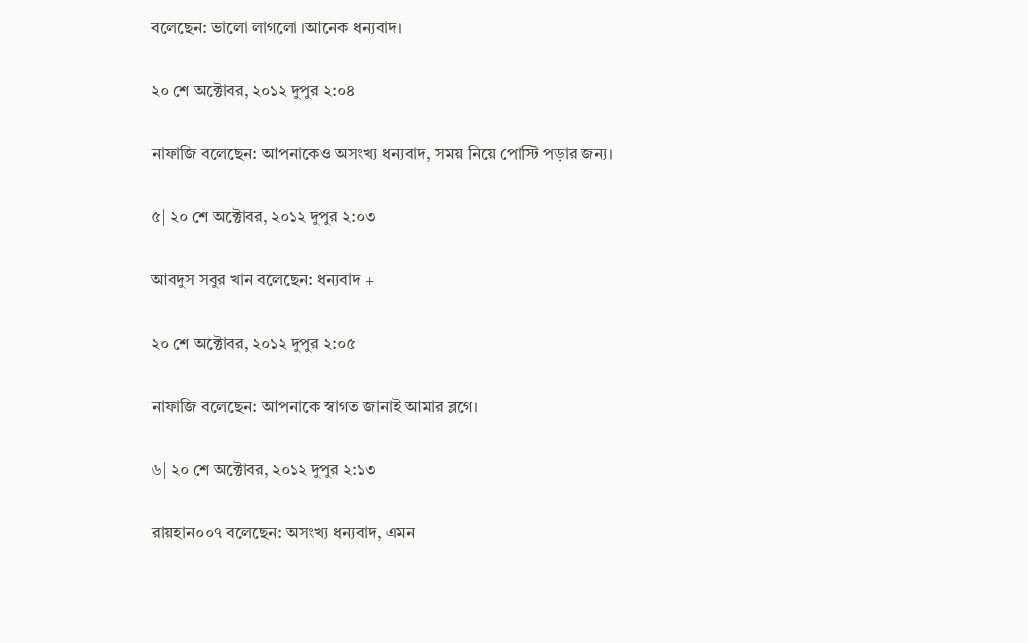বলেছেন: ভালো লাগলো ।আনেক ধন্যবাদ।

২০ শে অক্টোবর, ২০১২ দুপুর ২:০৪

নাফাজি বলেছেন: আপনাকেও অসংখ্য ধন্যবাদ, সময় নিয়ে পোস্টি পড়ার জন্য।

৫| ২০ শে অক্টোবর, ২০১২ দুপুর ২:০৩

আবদুস সবুর খান বলেছেন: ধন্যবাদ +

২০ শে অক্টোবর, ২০১২ দুপুর ২:০৫

নাফাজি বলেছেন: আপনাকে স্বাগত জানাই আমার ব্লগে।

৬| ২০ শে অক্টোবর, ২০১২ দুপুর ২:১৩

রায়হান০০৭ বলেছেন: অসংখ্য ধন্যবাদ, এমন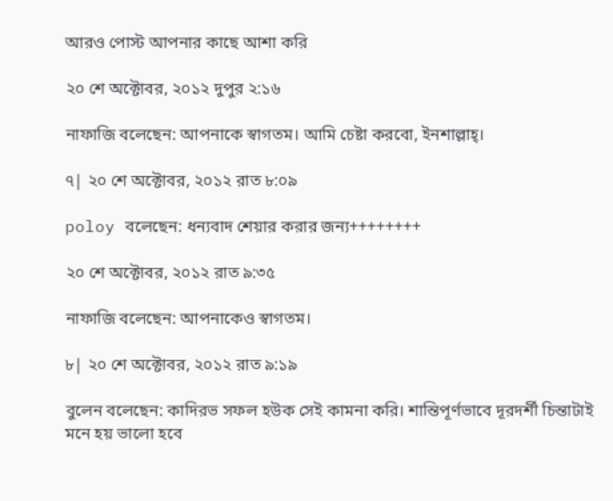আরও পোস্ট আপনার কাছে আশা করি

২০ শে অক্টোবর, ২০১২ দুপুর ২:১৬

নাফাজি বলেছেন: আপনাকে স্বাগতম। আমি চেষ্টা করবো, ইনশাল্লাহ্।

৭| ২০ শে অক্টোবর, ২০১২ রাত ৮:০৯

poloy বলেছেন: ধন্যবাদ শেয়ার করার জন্য++++++++

২০ শে অক্টোবর, ২০১২ রাত ৯:৩৫

নাফাজি বলেছেন: আপনাকেও স্বাগতম।

৮| ২০ শে অক্টোবর, ২০১২ রাত ৯:১৯

বুলেন বলেছেন: কাদিরভ সফল হউক সেই কামনা করি। শান্তিপূর্ণভাবে দূরদর্শী চিন্তাটাই মনে হয় ভালো হবে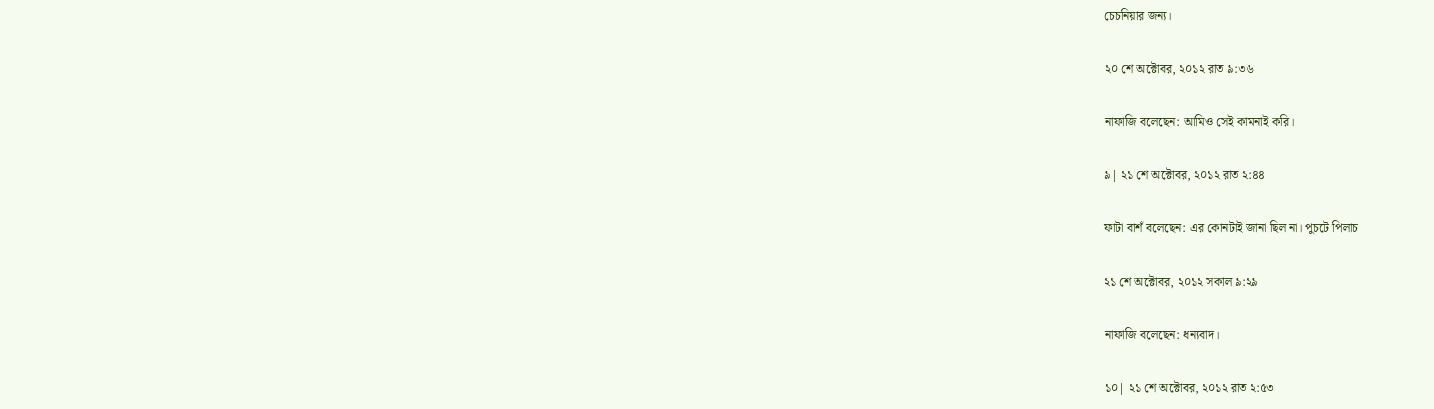চেচনিয়ার জন্য।

২০ শে অক্টোবর, ২০১২ রাত ৯:৩৬

নাফাজি বলেছেন: আমিও সেই কামনাই করি।

৯| ২১ শে অক্টোবর, ২০১২ রাত ২:৪৪

ফাটা বাশঁ বলেছেন: এর কোনটাই জানা ছিল না। পুচটে পিলাচ

২১ শে অক্টোবর, ২০১২ সকাল ৯:২৯

নাফাজি বলেছেন: ধন্যবাদ।

১০| ২১ শে অক্টোবর, ২০১২ রাত ২:৫৩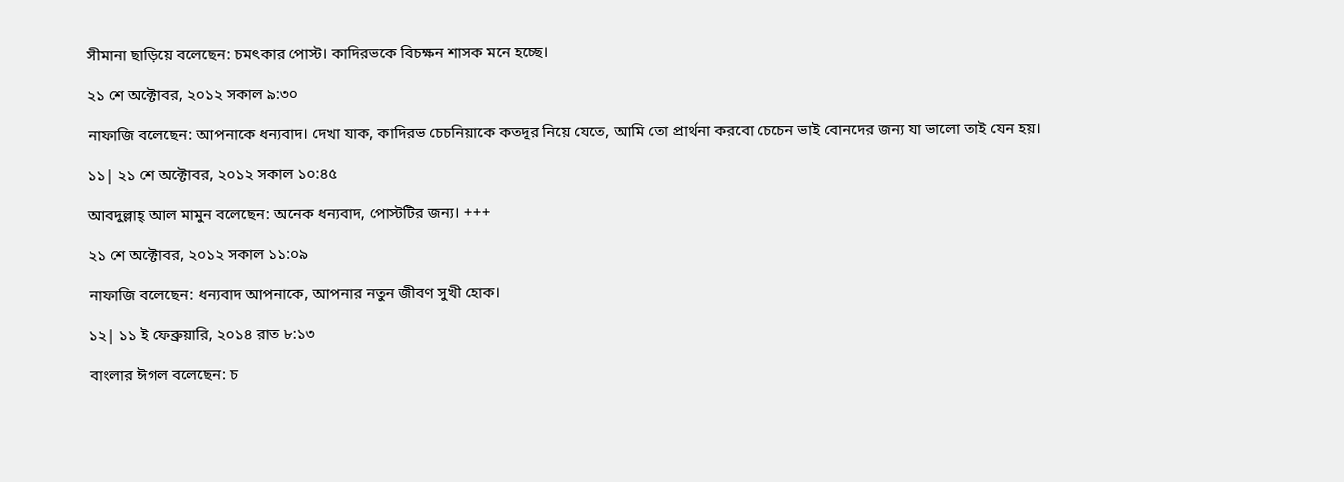সীমানা ছাড়িয়ে বলেছেন: চমৎকার পোস্ট। কাদিরভকে বিচক্ষন শাসক মনে হচ্ছে।

২১ শে অক্টোবর, ২০১২ সকাল ৯:৩০

নাফাজি বলেছেন: আপনাকে ধন্যবাদ। দেখা যাক, কাদিরভ চেচনিয়াকে কতদূর নিয়ে যেতে, আমি তো প্রার্থনা করবো চেচেন ভাই বোনদের জন্য যা ভালো তাই যেন হয়।

১১| ২১ শে অক্টোবর, ২০১২ সকাল ১০:৪৫

আবদুল্লাহ্‌ আল মামুন বলেছেন: অনেক ধন্যবাদ, পোস্টটির জন্য। +++

২১ শে অক্টোবর, ২০১২ সকাল ১১:০৯

নাফাজি বলেছেন: ধন্যবাদ আপনাকে, আপনার নতুন জীবণ সুখী হোক।

১২| ১১ ই ফেব্রুয়ারি, ২০১৪ রাত ৮:১৩

বাংলার ঈগল বলেছেন: চ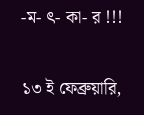-ম- ৎ- কা- র !!!

১৩ ই ফেব্রুয়ারি,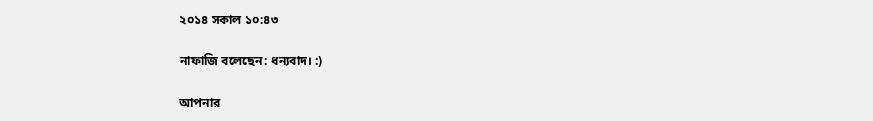২০১৪ সকাল ১০:৪৩

নাফাজি বলেছেন: ধন্যবাদ। :)

আপনার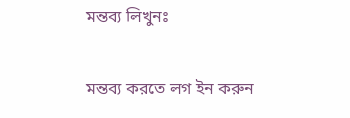মন্তব্য লিখুনঃ

মন্তব্য করতে লগ ইন করুন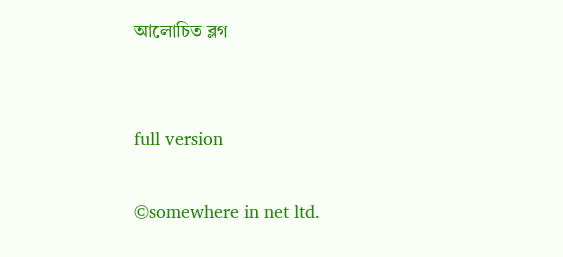আলোচিত ব্লগ


full version

©somewhere in net ltd.